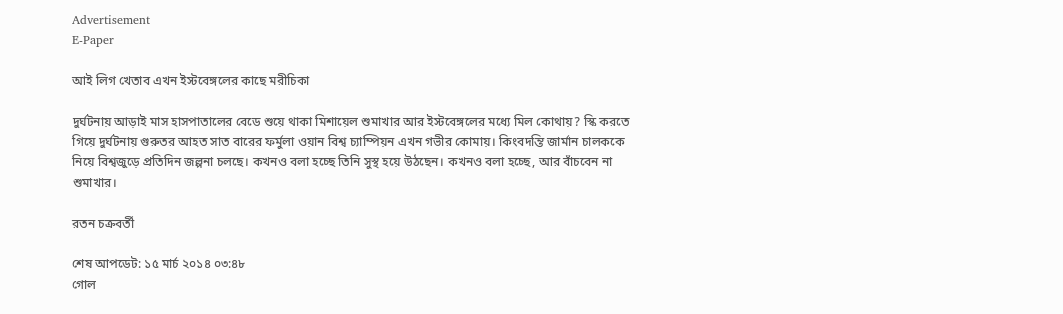Advertisement
E-Paper

আই লিগ খেতাব এখন ইস্টবেঙ্গলের কাছে মরীচিকা

দুর্ঘটনায় আড়াই মাস হাসপাতালের বেডে শুয়ে থাকা মিশায়েল শুমাখার আর ইস্টবেঙ্গলের মধ্যে মিল কোথায়? স্কি করতে গিয়ে দুর্ঘটনায় গুরুতর আহত সাত বারের ফর্মুলা ওয়ান বিশ্ব চ্যাম্পিয়ন এখন গভীর কোমায়। কিংবদন্তি জার্মান চালককে নিয়ে বিশ্বজুড়ে প্রতিদিন জল্পনা চলছে। কখনও বলা হচ্ছে তিনি সুস্থ হয়ে উঠছেন। কখনও বলা হচ্ছে, আর বাঁচবেন না শুমাখার।

রতন চক্রবর্তী

শেষ আপডেট: ১৫ মার্চ ২০১৪ ০৩:৪৮
গোল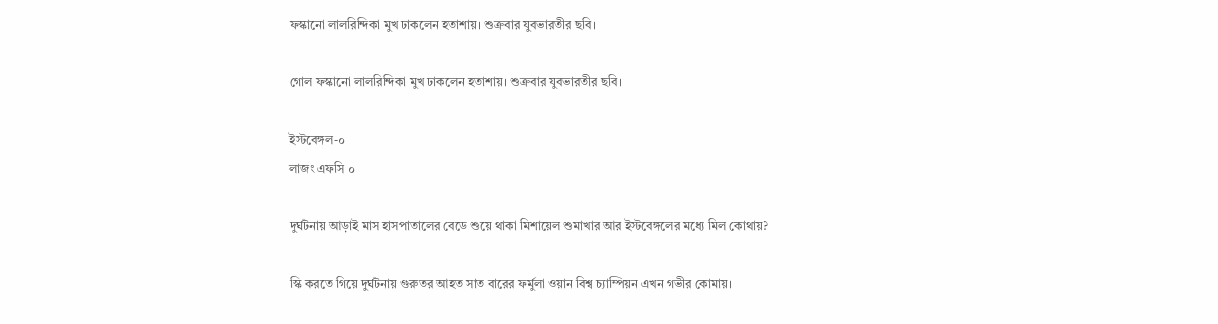ফস্কানো লালরিন্দিকা মুখ ঢাকলেন হতাশায়। শুক্রবার যুবভারতীর ছবি।

গোল ফস্কানো লালরিন্দিকা মুখ ঢাকলেন হতাশায়। শুক্রবার যুবভারতীর ছবি।

ইস্টবেঙ্গল-০
লাজং এফসি ০

দুর্ঘটনায় আড়াই মাস হাসপাতালের বেডে শুয়ে থাকা মিশায়েল শুমাখার আর ইস্টবেঙ্গলের মধ্যে মিল কোথায়?

স্কি করতে গিয়ে দুর্ঘটনায় গুরুতর আহত সাত বারের ফর্মুলা ওয়ান বিশ্ব চ্যাম্পিয়ন এখন গভীর কোমায়।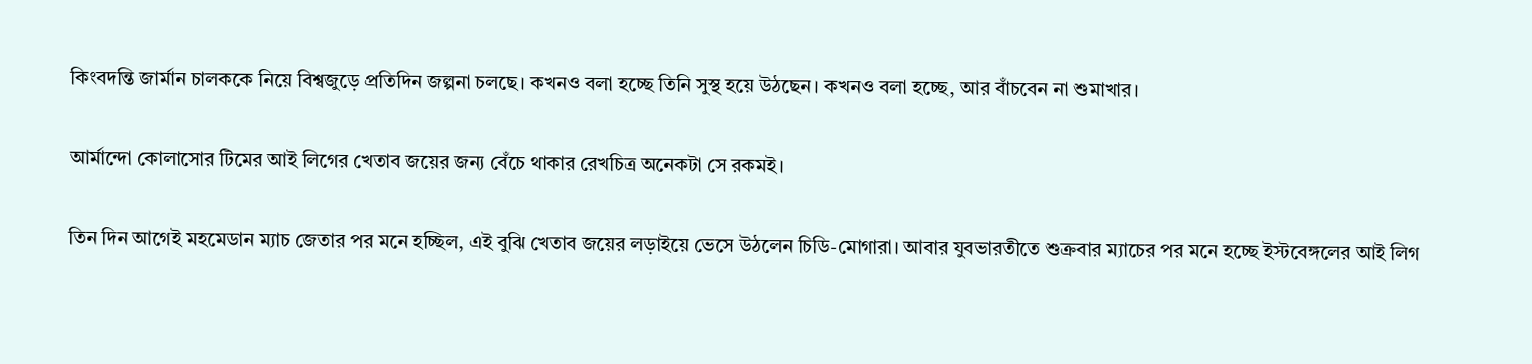কিংবদন্তি জার্মান চালককে নিয়ে বিশ্বজুড়ে প্রতিদিন জল্পনা চলছে। কখনও বলা হচ্ছে তিনি সুস্থ হয়ে উঠছেন। কখনও বলা হচ্ছে, আর বাঁচবেন না শুমাখার।

আর্মান্দো কোলাসোর টিমের আই লিগের খেতাব জয়ের জন্য বেঁচে থাকার রেখচিত্র অনেকটা সে রকমই।

তিন দিন আগেই মহমেডান ম্যাচ জেতার পর মনে হচ্ছিল, এই বুঝি খেতাব জয়ের লড়াইয়ে ভেসে উঠলেন চিডি-মোগারা। আবার যুবভারতীতে শুক্রবার ম্যাচের পর মনে হচ্ছে ইস্টবেঙ্গলের আই লিগ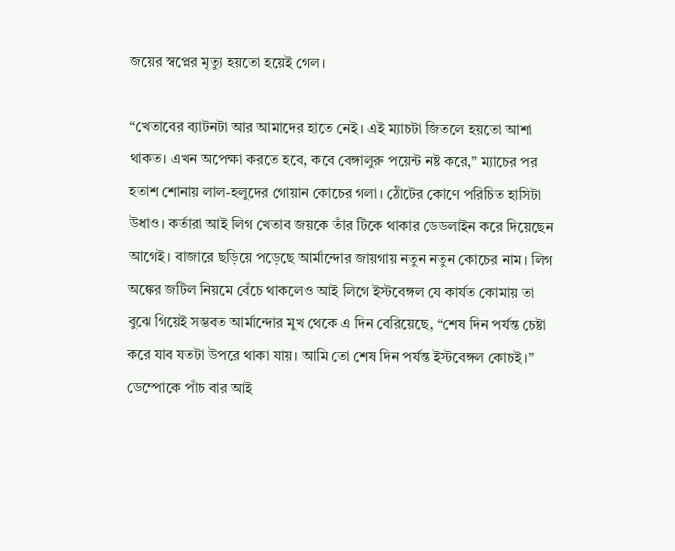জয়ের স্বপ্নের মৃত্যু হয়তো হয়েই গেল।

“খেতাবের ব্যাটনটা আর আমাদের হাতে নেই। এই ম্যাচটা জিতলে হয়তো আশা থাকত। এখন অপেক্ষা করতে হবে, কবে বেঙ্গালুরু পয়েন্ট নষ্ট করে,” ম্যাচের পর হতাশ শোনায় লাল-হলুদের গোয়ান কোচের গলা। ঠোঁটের কোণে পরিচিত হাসিটা উধাও। কর্তারা আই লিগ খেতাব জয়কে তাঁর টিকে থাকার ডেডলাইন করে দিয়েছেন আগেই। বাজারে ছড়িয়ে পড়েছে আর্মান্দোর জায়গায় নতুন নতুন কোচের নাম। লিগ অঙ্কের জটিল নিয়মে বেঁচে থাকলেও আই লিগে ইস্টবেঙ্গল যে কার্যত কোমায় তা বুঝে গিয়েই সম্ভবত আর্মান্দোর মুখ থেকে এ দিন বেরিয়েছে, “শেষ দিন পর্যন্ত চেষ্টা করে যাব যতটা উপরে থাকা যায়। আমি তো শেষ দিন পর্যন্ত ইস্টবেঙ্গল কোচই।” ডেম্পোকে পাঁচ বার আই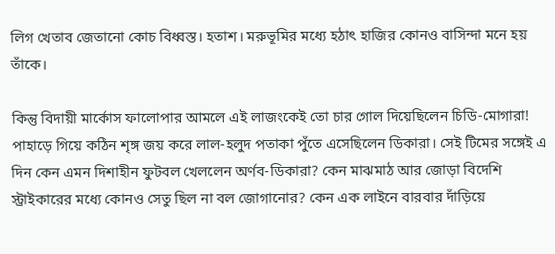লিগ খেতাব জেতানো কোচ বিধ্বস্ত। হতাশ। মরুভূমির মধ্যে হঠাৎ হাজির কোনও বাসিন্দা মনে হয় তাঁকে।

কিন্তু বিদায়ী মার্কোস ফালোপার আমলে এই লাজংকেই তো চার গোল দিয়েছিলেন চিডি-মোগারা! পাহাড়ে গিয়ে কঠিন শৃঙ্গ জয় করে লাল-হলুদ পতাকা পুঁতে এসেছিলেন ডিকারা। সেই টিমের সঙ্গেই এ দিন কেন এমন দিশাহীন ফুটবল খেললেন অর্ণব-ডিকারা? কেন মাঝমাঠ আর জোড়া বিদেশি স্ট্রাইকারের মধ্যে কোনও সেতু ছিল না বল জোগানোর? কেন এক লাইনে বারবার দাঁড়িয়ে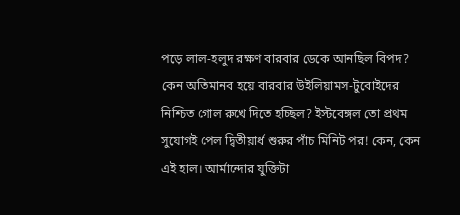পড়ে লাল-হলুদ রক্ষণ বারবার ডেকে আনছিল বিপদ? কেন অতিমানব হয়ে বারবার উইলিয়ামস-টুবোইদের নিশ্চিত গোল রুখে দিতে হচ্ছিল? ইস্টবেঙ্গল তো প্রথম সুযোগই পেল দ্বিতীয়ার্ধ শুরুর পাঁচ মিনিট পর! কেন, কেন এই হাল। আর্মান্দোর যুক্তিটা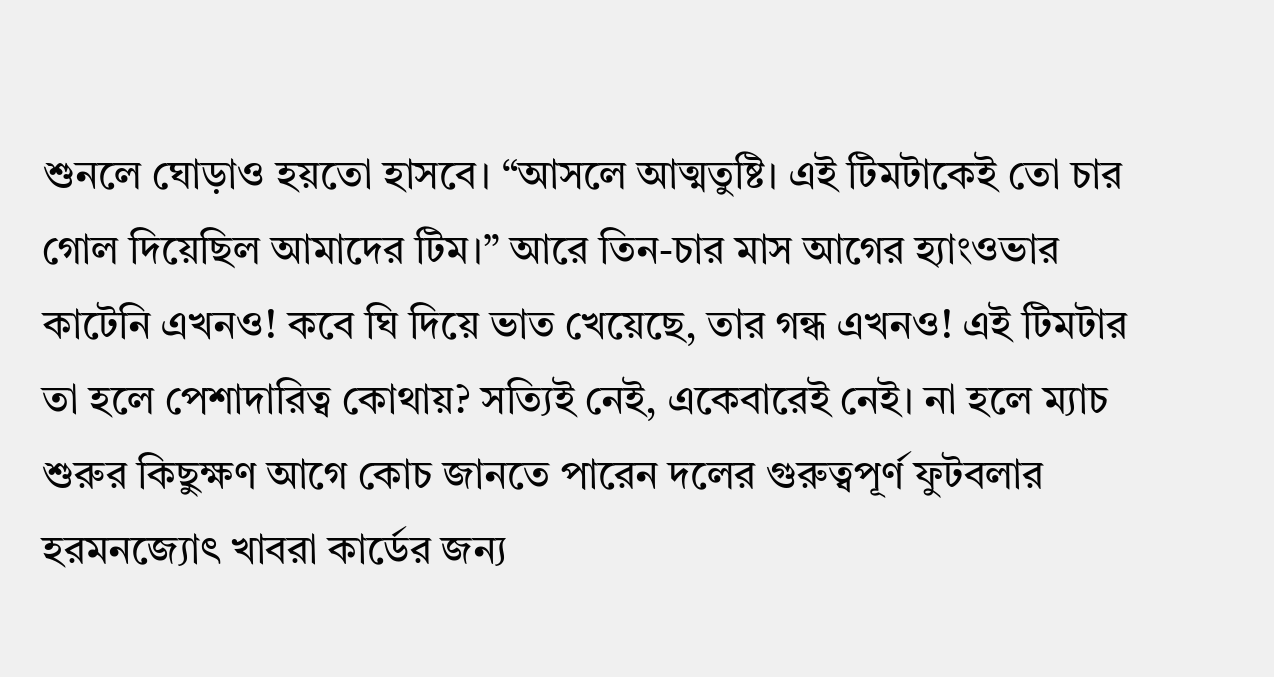শুনলে ঘোড়াও হয়তো হাসবে। “আসলে আত্মতুষ্টি। এই টিমটাকেই তো চার গোল দিয়েছিল আমাদের টিম।” আরে তিন-চার মাস আগের হ্যাংওভার কাটেনি এখনও! কবে ঘি দিয়ে ভাত খেয়েছে, তার গন্ধ এখনও! এই টিমটার তা হলে পেশাদারিত্ব কোথায়? সত্যিই নেই, একেবারেই নেই। না হলে ম্যাচ শুরুর কিছুক্ষণ আগে কোচ জানতে পারেন দলের গুরুত্বপূর্ণ ফুটবলার হরমনজ্যোৎ খাবরা কার্ডের জন্য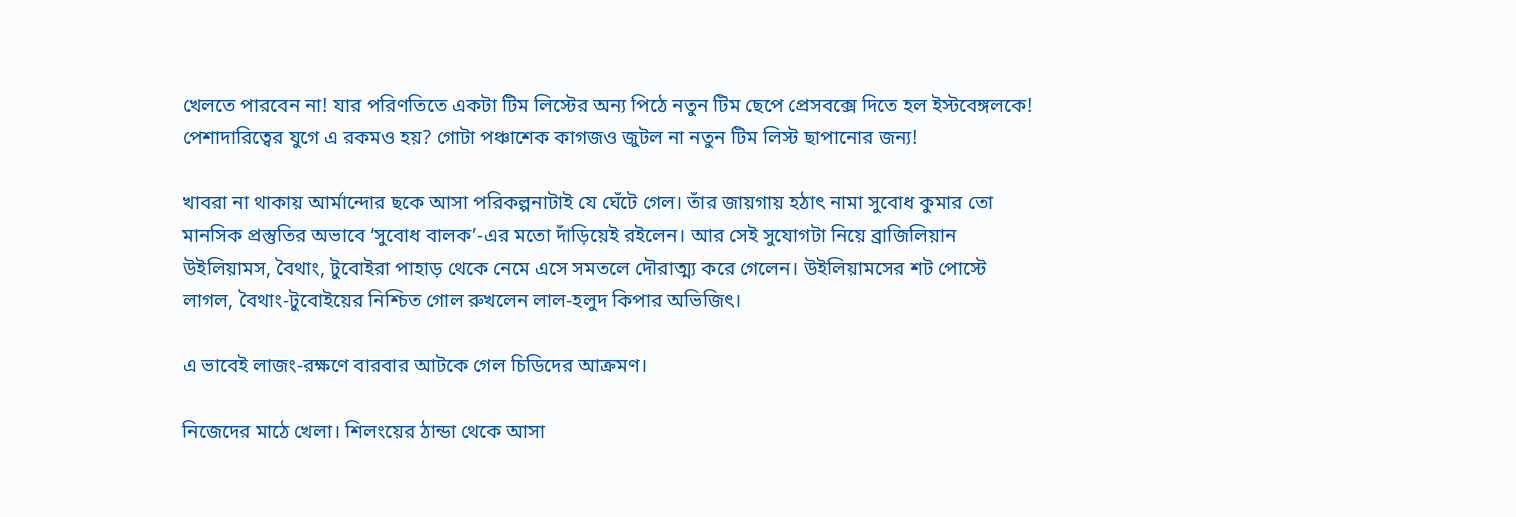খেলতে পারবেন না! যার পরিণতিতে একটা টিম লিস্টের অন্য পিঠে নতুন টিম ছেপে প্রেসবক্সে দিতে হল ইস্টবেঙ্গলকে! পেশাদারিত্বের যুগে এ রকমও হয়? গোটা পঞ্চাশেক কাগজও জুটল না নতুন টিম লিস্ট ছাপানোর জন্য!

খাবরা না থাকায় আর্মান্দোর ছকে আসা পরিকল্পনাটাই যে ঘেঁটে গেল। তাঁর জায়গায় হঠাৎ নামা সুবোধ কুমার তো মানসিক প্রস্তুতির অভাবে ‘সুবোধ বালক’-এর মতো দাঁড়িয়েই রইলেন। আর সেই সুযোগটা নিয়ে ব্রাজিলিয়ান উইলিয়ামস, বৈথাং, টুবোইরা পাহাড় থেকে নেমে এসে সমতলে দৌরাত্ম্য করে গেলেন। উইলিয়ামসের শট পোস্টে লাগল, বৈথাং-টুবোইয়ের নিশ্চিত গোল রুখলেন লাল-হলুদ কিপার অভিজিৎ।

এ ভাবেই লাজং-রক্ষণে বারবার আটকে গেল চিডিদের আক্রমণ।

নিজেদের মাঠে খেলা। শিলংয়ের ঠান্ডা থেকে আসা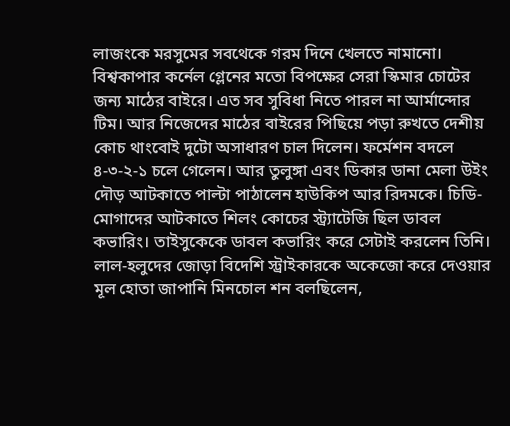লাজংকে মরসুমের সবথেকে গরম দিনে খেলতে নামানো। বিশ্বকাপার কর্নেল গ্লেনের মতো বিপক্ষের সেরা স্কিমার চোটের জন্য মাঠের বাইরে। এত সব সুবিধা নিতে পারল না আর্মান্দোর টিম। আর নিজেদের মাঠের বাইরের পিছিয়ে পড়া রুখতে দেশীয় কোচ থাংবোই দুটো অসাধারণ চাল দিলেন। ফর্মেশন বদলে ৪-৩-২-১ চলে গেলেন। আর তুলুঙ্গা এবং ডিকার ডানা মেলা উইং দৌড় আটকাতে পাল্টা পাঠালেন হাউকিপ আর রিদমকে। চিডি-মোগাদের আটকাতে শিলং কোচের স্ট্র্যাটেজি ছিল ডাবল কভারিং। তাইসুকেকে ডাবল কভারিং করে সেটাই করলেন তিনি। লাল-হলুদের জোড়া বিদেশি স্ট্রাইকারকে অকেজো করে দেওয়ার মূল হোতা জাপানি মিনচোল শন বলছিলেন,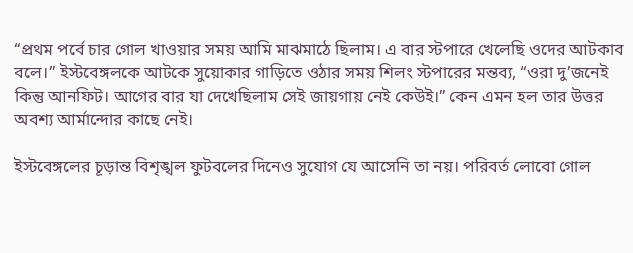“প্রথম পর্বে চার গোল খাওয়ার সময় আমি মাঝমাঠে ছিলাম। এ বার স্টপারে খেলেছি ওদের আটকাব বলে।” ইস্টবেঙ্গলকে আটকে সুয়োকার গাড়িতে ওঠার সময় শিলং স্টপারের মন্তব্য, “ওরা দু’জনেই কিন্তু আনফিট। আগের বার যা দেখেছিলাম সেই জায়গায় নেই কেউই।” কেন এমন হল তার উত্তর অবশ্য আর্মান্দোর কাছে নেই।

ইস্টবেঙ্গলের চূড়ান্ত বিশৃঙ্খল ফুটবলের দিনেও সুযোগ যে আসেনি তা নয়। পরিবর্ত লোবো গোল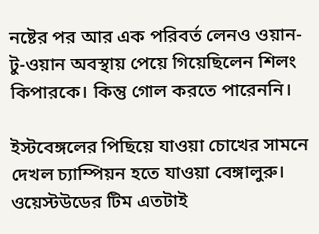নষ্টের পর আর এক পরিবর্ত লেনও ওয়ান-টু-ওয়ান অবস্থায় পেয়ে গিয়েছিলেন শিলং কিপারকে। কিন্তু গোল করতে পারেননি।

ইস্টবেঙ্গলের পিছিয়ে যাওয়া চোখের সামনে দেখল চ্যাম্পিয়ন হতে যাওয়া বেঙ্গালুরু। ওয়েস্টউডের টিম এতটাই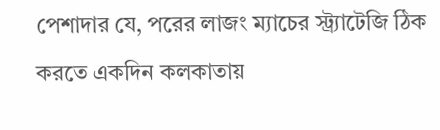পেশাদার যে, পরের লাজং ম্যাচের স্ট্র্যাটেজি ঠিক করতে একদিন কলকাতায়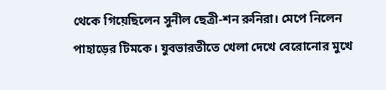থেকে গিয়েছিলেন সুনীল ছেত্রী-শন রুনিরা। মেপে নিলেন পাহাড়ের টিমকে। যুবভারতীতে খেলা দেখে বেরোনোর মুখে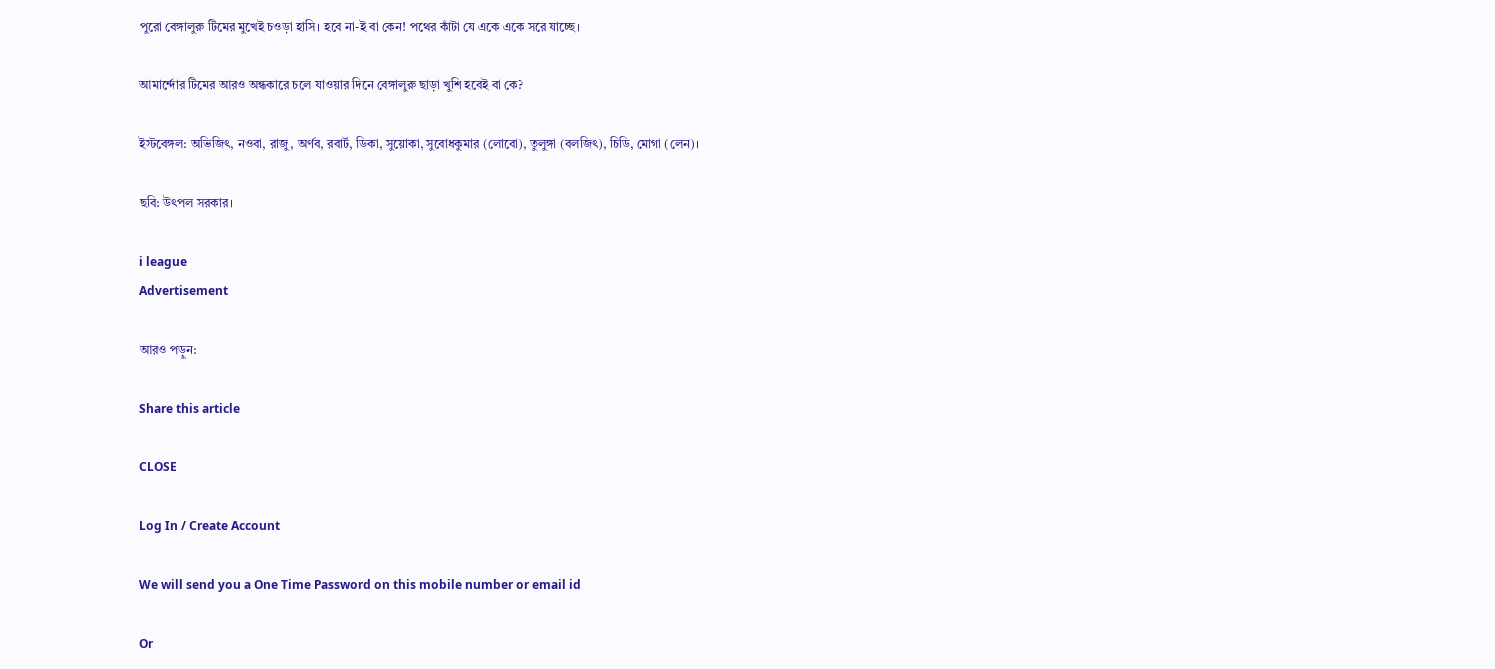পুরো বেঙ্গালুরু টিমের মুখেই চওড়া হাসি। হবে না-ই বা কেন! পথের কাঁটা যে একে একে সরে যাচ্ছে।

আমার্ন্দোর টিমের আরও অন্ধকারে চলে যাওয়ার দিনে বেঙ্গালুরু ছাড়া খুশি হবেই বা কে?

ইস্টবেঙ্গল: অভিজিৎ, নওবা, রাজু, অর্ণব, রবার্ট, ডিকা, সুয়োকা, সুবোধকুমার (লোবো), তুলুঙ্গা (বলজিৎ), চিডি, মোগা (লেন)।

ছবি: উৎপল সরকার।

i league
Advertisement

আরও পড়ুন:

Share this article

CLOSE

Log In / Create Account

We will send you a One Time Password on this mobile number or email id

Or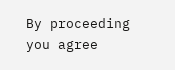By proceeding you agree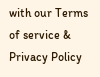with our Terms of service & Privacy Policy